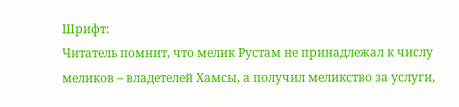Шрифт:
Читатель помнит, что мелик Рустам не принадлежал к числу меликов – владетелей Хамсы, а получил меликство за услуги,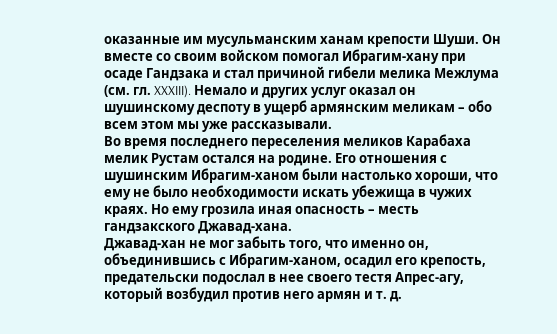оказанные им мусульманским ханам крепости Шуши. Он вместе со своим войском помогал Ибрагим-хану при осаде Гандзака и стал причиной гибели мелика Межлума (см. гл. XXXIII). Немало и других услуг оказал он шушинскому деспоту в ущерб армянским меликам – обо всем этом мы уже рассказывали.
Во время последнего переселения меликов Карабаха мелик Рустам остался на родине. Его отношения с шушинским Ибрагим-ханом были настолько хороши, что ему не было необходимости искать убежища в чужих краях. Но ему грозила иная опасность – месть гандзакского Джавад-хана.
Джавад-хан не мог забыть того, что именно он, объединившись с Ибрагим-ханом, осадил его крепость, предательски подослал в нее своего тестя Апрес-агу, который возбудил против него армян и т. д.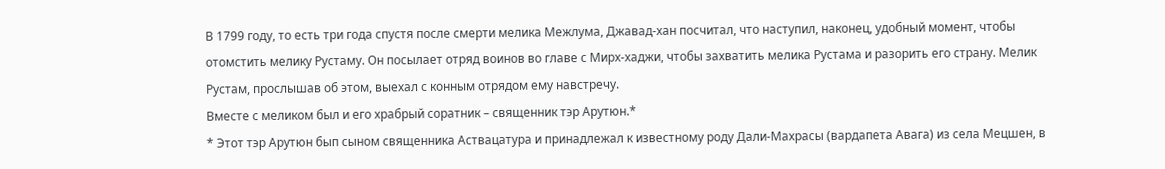В 1799 году, то есть три года спустя после смерти мелика Межлума, Джавад-хан посчитал, что наступил, наконец, удобный момент, чтобы отомстить мелику Рустаму. Он посылает отряд воинов во главе с Мирх-хаджи, чтобы захватить мелика Рустама и разорить его страну. Мелик Рустам, прослышав об этом, выехал с конным отрядом ему навстречу.
Вместе с меликом был и его храбрый соратник – священник тэр Арутюн.*
* Этот тэр Арутюн бып сыном священника Аствацатура и принадлежал к известному роду Дали-Махрасы (вардапета Авага) из села Мецшен, в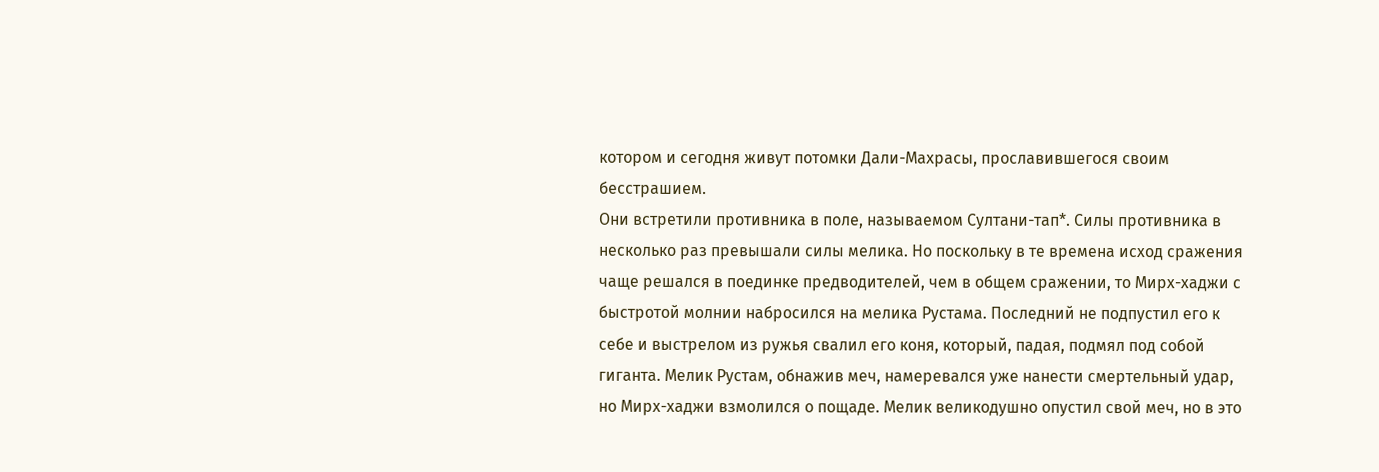котором и сегодня живут потомки Дали-Махрасы, прославившегося своим бесстрашием.
Они встретили противника в поле, называемом Султани-тап*. Силы противника в несколько раз превышали силы мелика. Но поскольку в те времена исход сражения чаще решался в поединке предводителей, чем в общем сражении, то Мирх-хаджи с быстротой молнии набросился на мелика Рустама. Последний не подпустил его к себе и выстрелом из ружья свалил его коня, который, падая, подмял под собой гиганта. Мелик Рустам, обнажив меч, намеревался уже нанести смертельный удар, но Мирх-хаджи взмолился о пощаде. Мелик великодушно опустил свой меч, но в это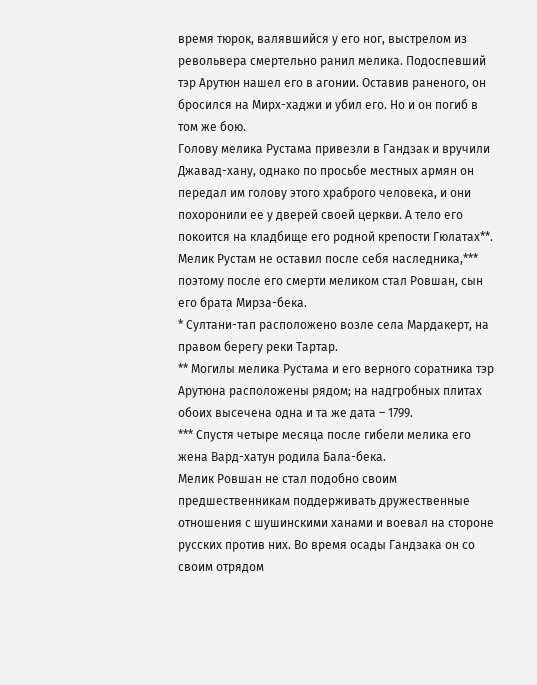время тюрок, валявшийся у его ног, выстрелом из револьвера смертельно ранил мелика. Подоспевший тэр Арутюн нашел его в агонии. Оставив раненого, он бросился на Мирх-хаджи и убил его. Но и он погиб в том же бою.
Голову мелика Рустама привезли в Гандзак и вручили Джавад-хану, однако по просьбе местных армян он передал им голову этого храброго человека, и они похоронили ее у дверей своей церкви. А тело его покоится на кладбище его родной крепости Гюлатах**.
Мелик Рустам не оставил после себя наследника,*** поэтому после его смерти меликом стал Ровшан, сын его брата Мирза-бека.
* Султани-тап расположено возле села Мардакерт, на правом берегу реки Тартар.
** Могилы мелика Рустама и его верного соратника тэр Арутюна расположены рядом; на надгробных плитах обоих высечена одна и та же дата – 1799.
*** Спустя четыре месяца после гибели мелика его жена Вард-хатун родила Бала-бека.
Мелик Ровшан не стал подобно своим предшественникам поддерживать дружественные отношения с шушинскими ханами и воевал на стороне русских против них. Во время осады Гандзака он со своим отрядом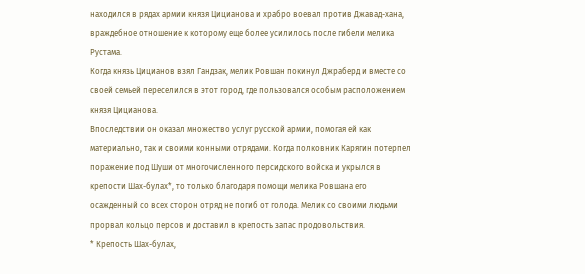находился в рядах армии князя Цицианова и храбро воевал против Джавад-хана, враждебное отношение к которому еще более усилилось после гибели мелика Рустама.
Когда князь Цицианов взял Гандзак, мелик Ровшан покинул Джраберд и вместе со своей семьей переселился в этот город, где пользовался особым расположением князя Цицианова.
Впоследствии он оказал множество услуг русской армии, помогая ей как материально, так и своими конными отрядами. Когда полковник Карягин потерпел поражение под Шуши от многочисленного персидского войска и укрылся в крепости Шах-булах*, то только благодаря помощи мелика Ровшана его осажденный со всех сторон отряд не погиб от голода. Мелик со своими людьми прорвал кольцо персов и доставил в крепость запас продовольствия.
* Крепость Шах-булах,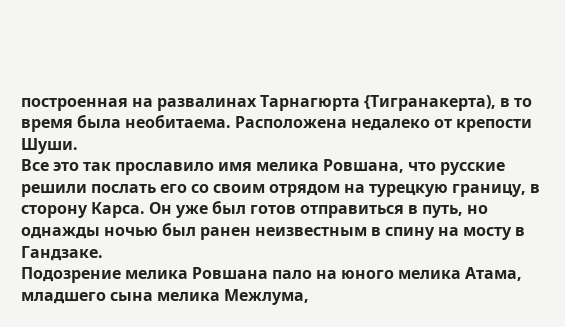построенная на развалинах Тарнагюрта {Тигранакерта), в то время была необитаема. Расположена недалеко от крепости Шуши.
Все это так прославило имя мелика Ровшана, что русские решили послать его со своим отрядом на турецкую границу, в сторону Карса. Он уже был готов отправиться в путь, но однажды ночью был ранен неизвестным в спину на мосту в Гандзаке.
Подозрение мелика Ровшана пало на юного мелика Атама, младшего сына мелика Межлума,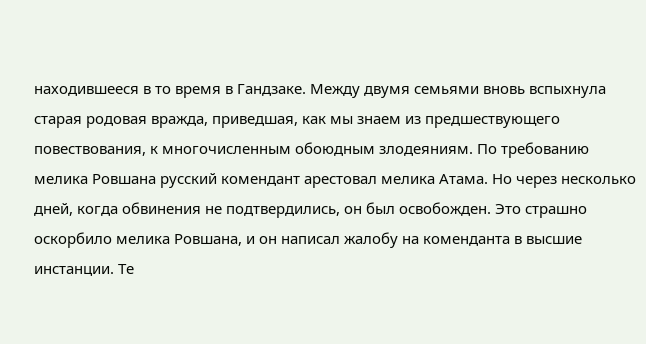находившееся в то время в Гандзаке. Между двумя семьями вновь вспыхнула старая родовая вражда, приведшая, как мы знаем из предшествующего повествования, к многочисленным обоюдным злодеяниям. По требованию мелика Ровшана русский комендант арестовал мелика Атама. Но через несколько дней, когда обвинения не подтвердились, он был освобожден. Это страшно оскорбило мелика Ровшана, и он написал жалобу на коменданта в высшие инстанции. Те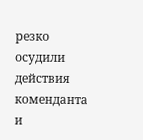резко осудили действия коменданта и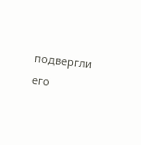подвергли его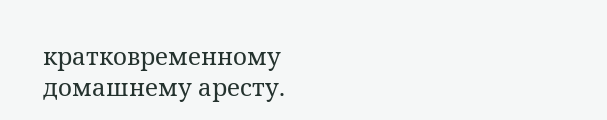кратковременному домашнему аресту.